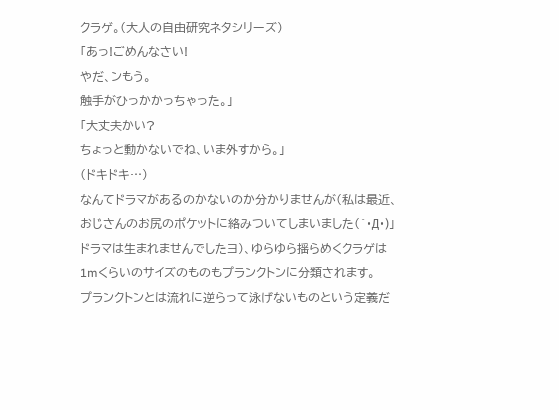クラゲ。(大人の自由研究ネタシリーズ)
「あっ!ごめんなさい!
やだ、ンもう。
触手がひっかかっちゃった。」
「大丈夫かい?
ちょっと動かないでね、いま外すから。」
(ドキドキ…)
なんてドラマがあるのかないのか分かりませんが(私は最近、おじさんのお尻のポケットに絡みついてしまいました(´・Д・)」ドラマは生まれませんでしたヨ)、ゆらゆら揺らめくクラゲは1mくらいのサイズのものもプランクトンに分類されます。
プランクトンとは流れに逆らって泳げないものという定義だ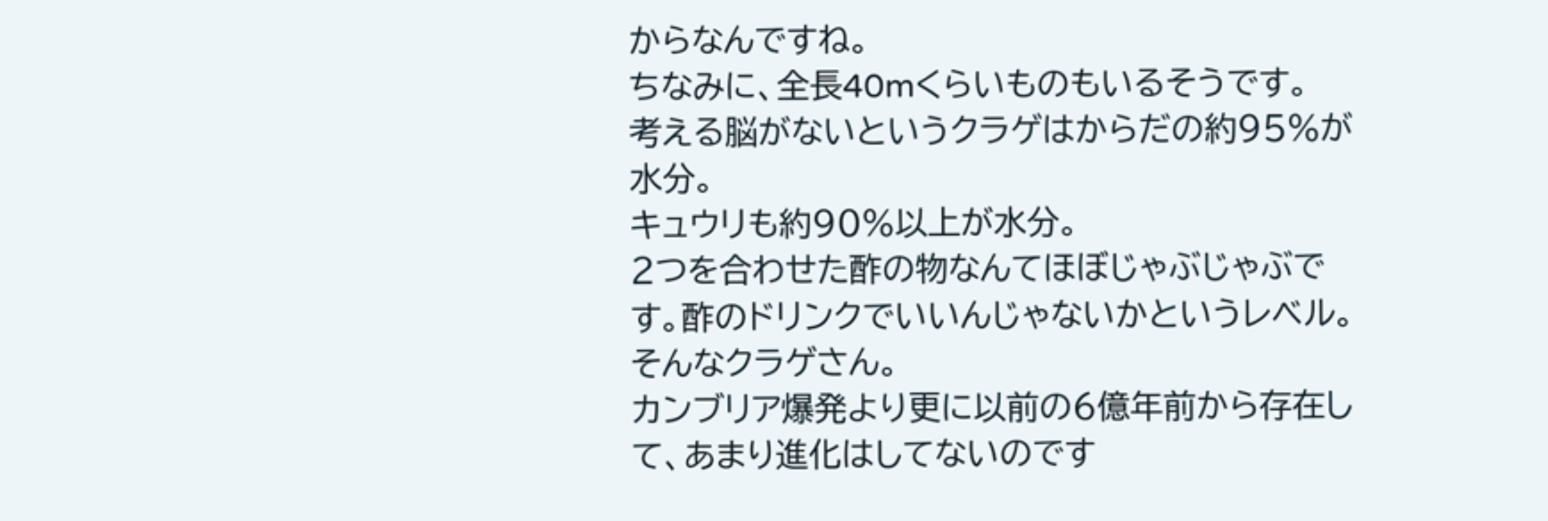からなんですね。
ちなみに、全長40mくらいものもいるそうです。
考える脳がないというクラゲはからだの約95%が水分。
キュウリも約90%以上が水分。
2つを合わせた酢の物なんてほぼじゃぶじゃぶです。酢のドリンクでいいんじゃないかというレベル。
そんなクラゲさん。
カンブリア爆発より更に以前の6億年前から存在して、あまり進化はしてないのです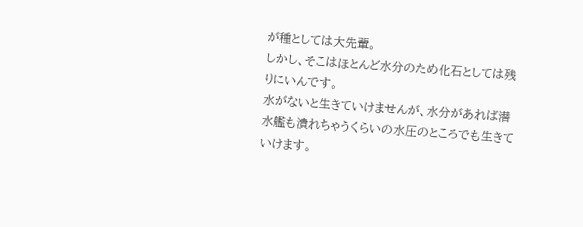が種としては大先輩。
しかし、そこはほとんど水分のため化石としては残りにいんです。
水がないと生きていけませんが、水分があれば潜水艦も潰れちゃうくらいの水圧のところでも生きていけます。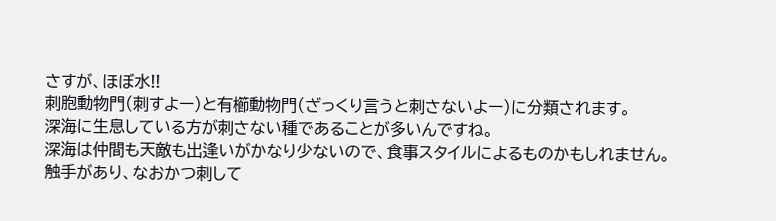さすが、ほぼ水!!
刺胞動物門(刺すよー)と有櫛動物門(ざっくり言うと刺さないよー)に分類されます。
深海に生息している方が刺さない種であることが多いんですね。
深海は仲間も天敵も出逢いがかなり少ないので、食事スタイルによるものかもしれません。
触手があり、なおかつ刺して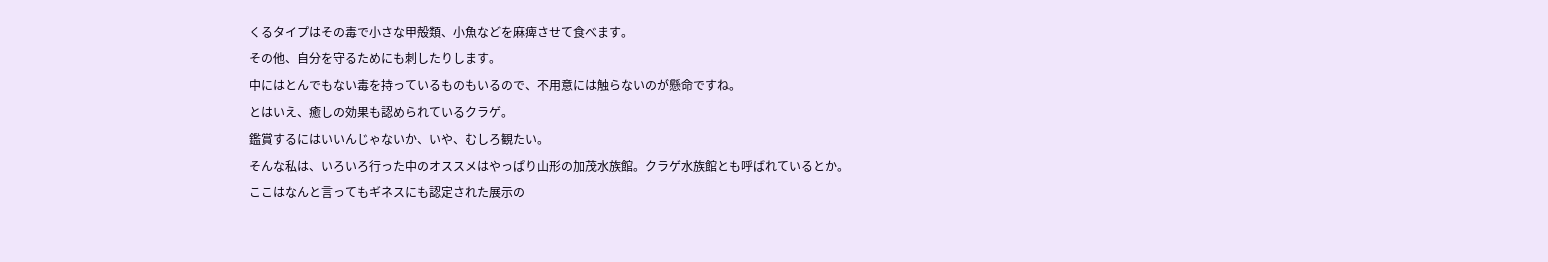くるタイプはその毒で小さな甲殻類、小魚などを麻痺させて食べます。
その他、自分を守るためにも刺したりします。
中にはとんでもない毒を持っているものもいるので、不用意には触らないのが懸命ですね。
とはいえ、癒しの効果も認められているクラゲ。
鑑賞するにはいいんじゃないか、いや、むしろ観たい。
そんな私は、いろいろ行った中のオススメはやっぱり山形の加茂水族館。クラゲ水族館とも呼ばれているとか。
ここはなんと言ってもギネスにも認定された展示の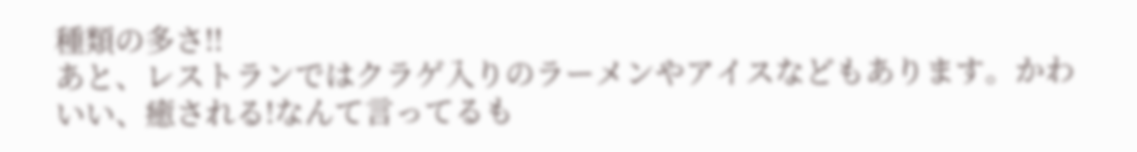種類の多さ!!
あと、レストランではクラゲ入りのラーメンやアイスなどもあります。かわいい、癒される!なんて言ってるも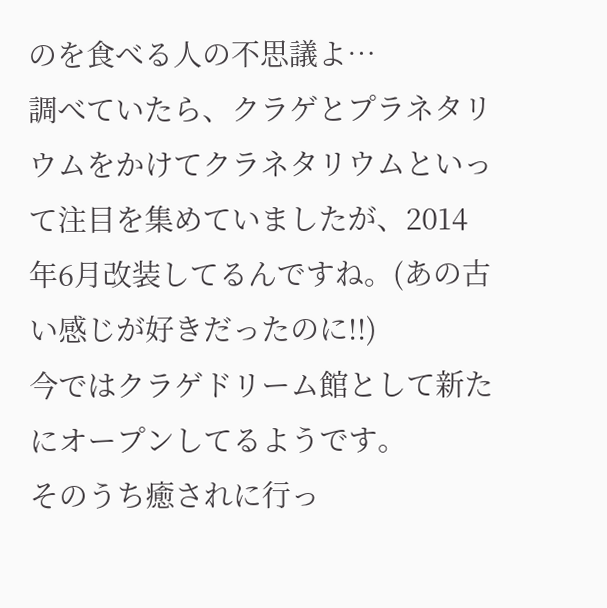のを食べる人の不思議よ…
調べていたら、クラゲとプラネタリウムをかけてクラネタリウムといって注目を集めていましたが、2014年6月改装してるんですね。(あの古い感じが好きだったのに!!)
今ではクラゲドリーム館として新たにオープンしてるようです。
そのうち癒されに行っ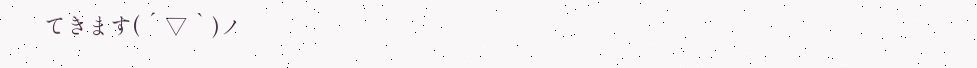てきます( ´ ▽ ` )ノ